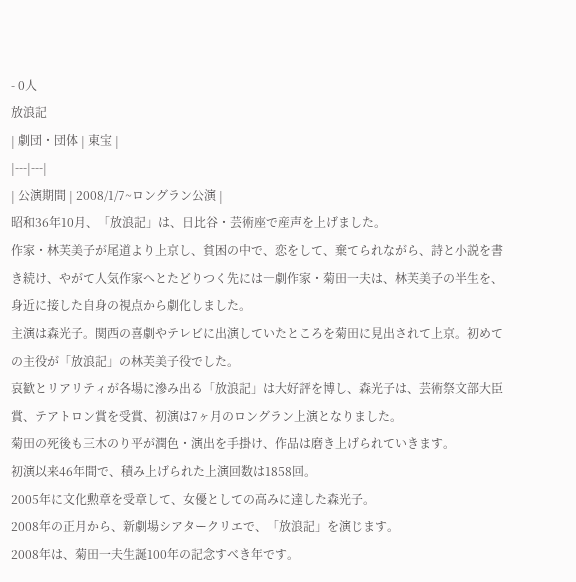- 0人
放浪記
| 劇団・団体 | 東宝 |
|---|---|
| 公演期間 | 2008/1/7~ロングラン公演 |
昭和36年10月、「放浪記」は、日比谷・芸術座で産声を上げました。
作家・林芙美子が尾道より上京し、貧困の中で、恋をして、棄てられながら、詩と小説を書き続け、やがて人気作家へとたどりつく先には―劇作家・菊田一夫は、林芙美子の半生を、身近に接した自身の視点から劇化しました。
主演は森光子。関西の喜劇やテレビに出演していたところを菊田に見出されて上京。初めての主役が「放浪記」の林芙美子役でした。
哀歓とリアリティが各場に滲み出る「放浪記」は大好評を博し、森光子は、芸術祭文部大臣賞、テアトロン賞を受賞、初演は7ヶ月のロングラン上演となりました。
菊田の死後も三木のり平が潤色・演出を手掛け、作品は磨き上げられていきます。
初演以来46年間で、積み上げられた上演回数は1858回。
2005年に文化勲章を受章して、女優としての高みに達した森光子。
2008年の正月から、新劇場シアタークリエで、「放浪記」を演じます。
2008年は、菊田一夫生誕100年の記念すべき年です。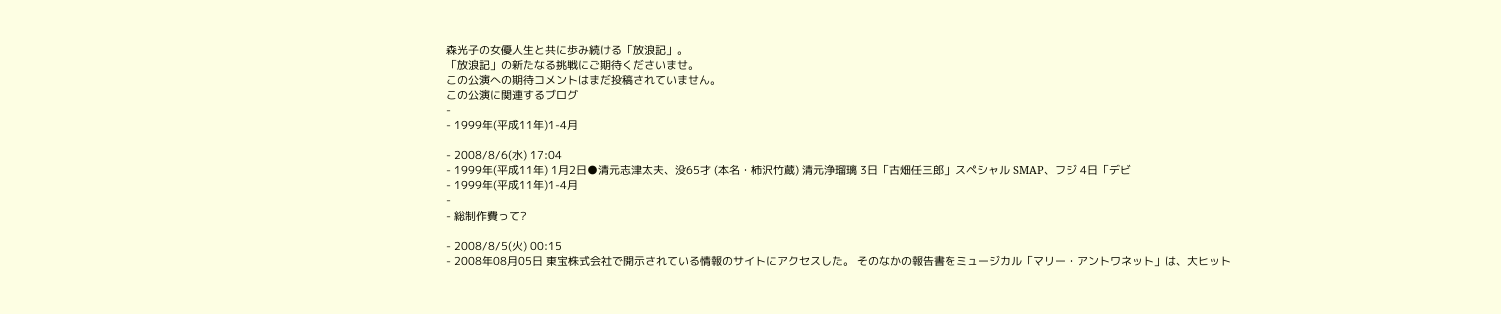森光子の女優人生と共に歩み続ける「放浪記」。
「放浪記」の新たなる挑戦にご期待くださいませ。
この公演への期待コメントはまだ投稿されていません。
この公演に関連するブログ
-
- 1999年(平成11年)1-4月

- 2008/8/6(水) 17:04
- 1999年(平成11年) 1月2日●清元志津太夫、没65才 (本名・柿沢竹蔵) 清元浄瑠璃 3日「古畑任三郎」スペシャル SMAP、フジ 4日「デビ
- 1999年(平成11年)1-4月
-
- 総制作費って?

- 2008/8/5(火) 00:15
- 2008年08月05日 東宝株式会社で開示されている情報のサイトにアクセスした。 そのなかの報告書をミュージカル「マリー・アントワネット」は、大ヒット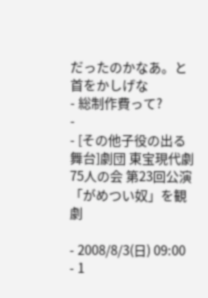だったのかなあ。と首をかしげな
- 総制作費って?
-
- [その他子役の出る舞台]劇団 東宝現代劇75人の会 第23回公演「がめつい奴」を観劇

- 2008/8/3(日) 09:00
- 1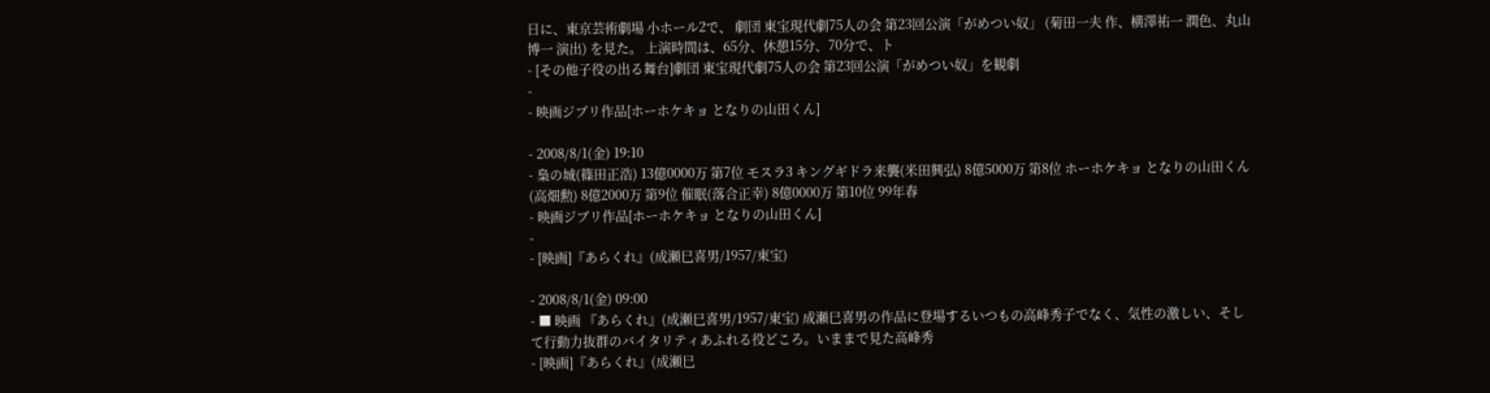日に、東京芸術劇場 小ホール2で、 劇団 東宝現代劇75人の会 第23回公演「がめつい奴」 (菊田一夫 作、横澤祐一 潤色、丸山博一 演出) を見た。 上演時間は、65分、休憩15分、70分で、ト
- [その他子役の出る舞台]劇団 東宝現代劇75人の会 第23回公演「がめつい奴」を観劇
-
- 映画ジブリ作品[ホーホケキョ となりの山田くん]

- 2008/8/1(金) 19:10
- 梟の城(篠田正浩) 13億0000万 第7位 モスラ3 キングギドラ来襲(米田興弘) 8億5000万 第8位 ホーホケキョ となりの山田くん(高畑勲) 8億2000万 第9位 催眠(落合正幸) 8億0000万 第10位 99年春
- 映画ジブリ作品[ホーホケキョ となりの山田くん]
-
- [映画]『あらくれ』(成瀬巳喜男/1957/東宝)

- 2008/8/1(金) 09:00
- ■ 映画 『あらくれ』(成瀬巳喜男/1957/東宝) 成瀬巳喜男の作品に登場するいつもの高峰秀子でなく、気性の激しい、そして行動力抜群のバイタリティあふれる役どころ。いままで見た高峰秀
- [映画]『あらくれ』(成瀬巳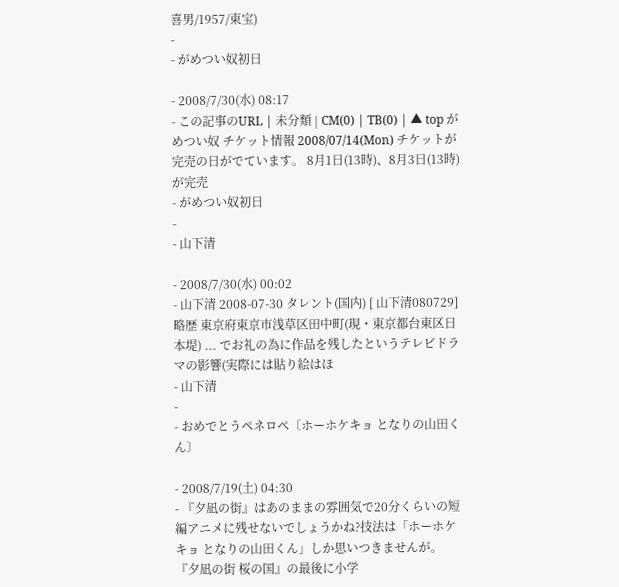喜男/1957/東宝)
-
- がめつい奴初日

- 2008/7/30(水) 08:17
- この記事のURL | 未分類 | CM(0) | TB(0) | ▲ top がめつい奴 チケット情報 2008/07/14(Mon) チケットが完売の日がでています。 8月1日(13時)、8月3日(13時)が完売
- がめつい奴初日
-
- 山下清

- 2008/7/30(水) 00:02
- 山下清 2008-07-30 タレント(国内) [ 山下清080729] 略歴 東京府東京市浅草区田中町(現・東京都台東区日本堤) ... でお礼の為に作品を残したというテレビドラマの影響(実際には貼り絵はほ
- 山下清
-
- おめでとうペネロペ〔ホーホケキョ となりの山田くん〕

- 2008/7/19(土) 04:30
- 『夕凪の街』はあのままの雰囲気で20分くらいの短編アニメに残せないでしょうかね?技法は「ホーホケキョ となりの山田くん」しか思いつきませんが。 『夕凪の街 桜の国』の最後に小学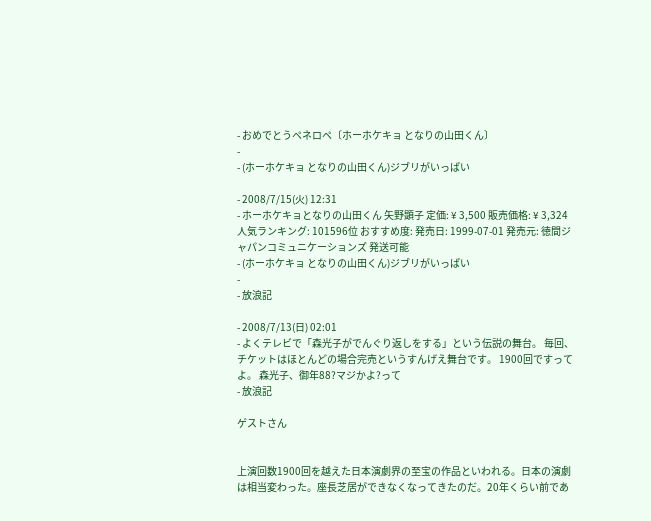- おめでとうペネロペ〔ホーホケキョ となりの山田くん〕
-
- (ホーホケキョ となりの山田くん)ジブリがいっぱい

- 2008/7/15(火) 12:31
- ホーホケキョとなりの山田くん 矢野顕子 定価: ¥ 3,500 販売価格: ¥ 3,324 人気ランキング: 101596位 おすすめ度: 発売日: 1999-07-01 発売元: 徳間ジャパンコミュニケーションズ 発送可能
- (ホーホケキョ となりの山田くん)ジブリがいっぱい
-
- 放浪記

- 2008/7/13(日) 02:01
- よくテレビで「森光子がでんぐり返しをする」という伝説の舞台。 毎回、チケットはほとんどの場合完売というすんげえ舞台です。 1900回ですってよ。 森光子、御年88?マジかよ?って
- 放浪記

ゲストさん


上演回数1900回を越えた日本演劇界の至宝の作品といわれる。日本の演劇は相当変わった。座長芝居ができなくなってきたのだ。20年くらい前であ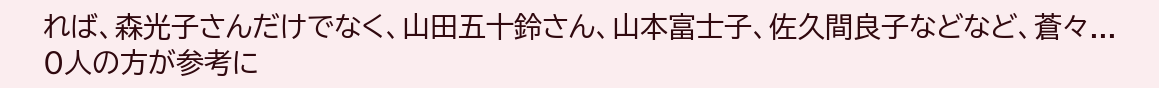れば、森光子さんだけでなく、山田五十鈴さん、山本富士子、佐久間良子などなど、蒼々...
0人の方が参考に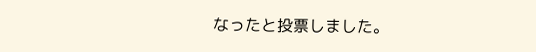なったと投票しました。